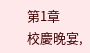第1章
校慶晚宴,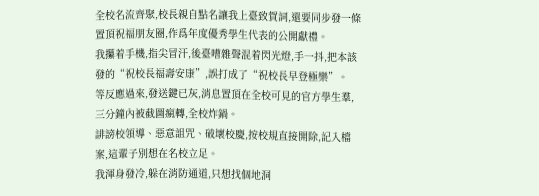全校名流齊聚,校長親自點名讓我上臺致賀詞,還要同步發一條置頂祝福朋友圈,作爲年度優秀學生代表的公開獻禮。
我攥着手機,指尖冒汗,後臺嘈雜聲混着閃光燈,手一抖,把本該發的“祝校長福壽安康”,誤打成了“祝校長早登極樂”。
等反應過來,發送鍵已灰,消息置頂在全校可見的官方學生羣,三分鐘內被截圖瘋轉,全校炸鍋。
誹謗校領導、惡意詛咒、破壞校慶,按校規直接開除,記入檔案,這輩子別想在名校立足。
我渾身發冷,躲在消防通道,只想找個地洞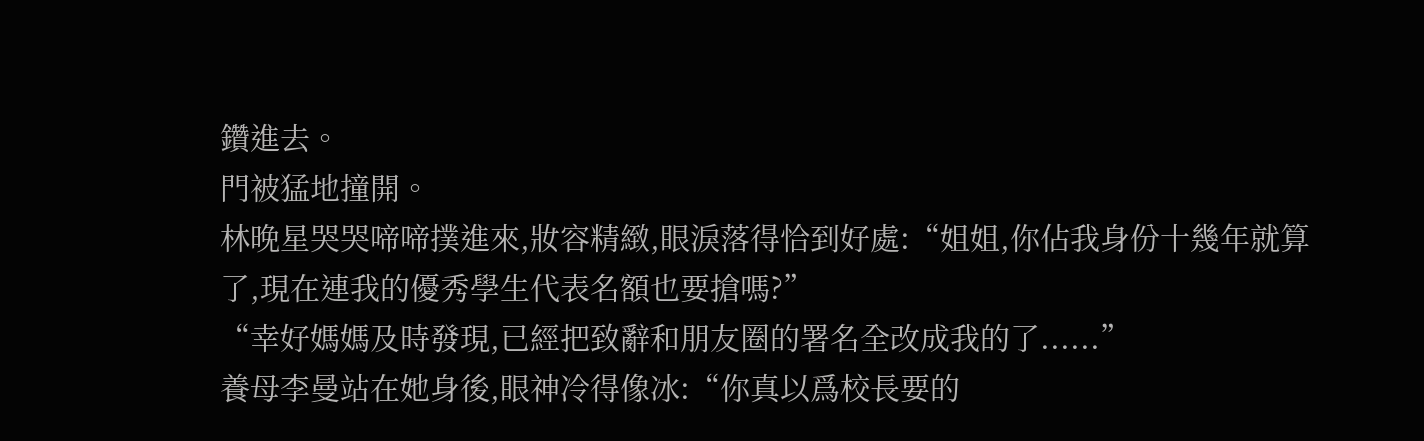鑽進去。
門被猛地撞開。
林晚星哭哭啼啼撲進來,妝容精緻,眼淚落得恰到好處:“姐姐,你佔我身份十幾年就算了,現在連我的優秀學生代表名額也要搶嗎?”
“幸好媽媽及時發現,已經把致辭和朋友圈的署名全改成我的了......”
養母李曼站在她身後,眼神冷得像冰:“你真以爲校長要的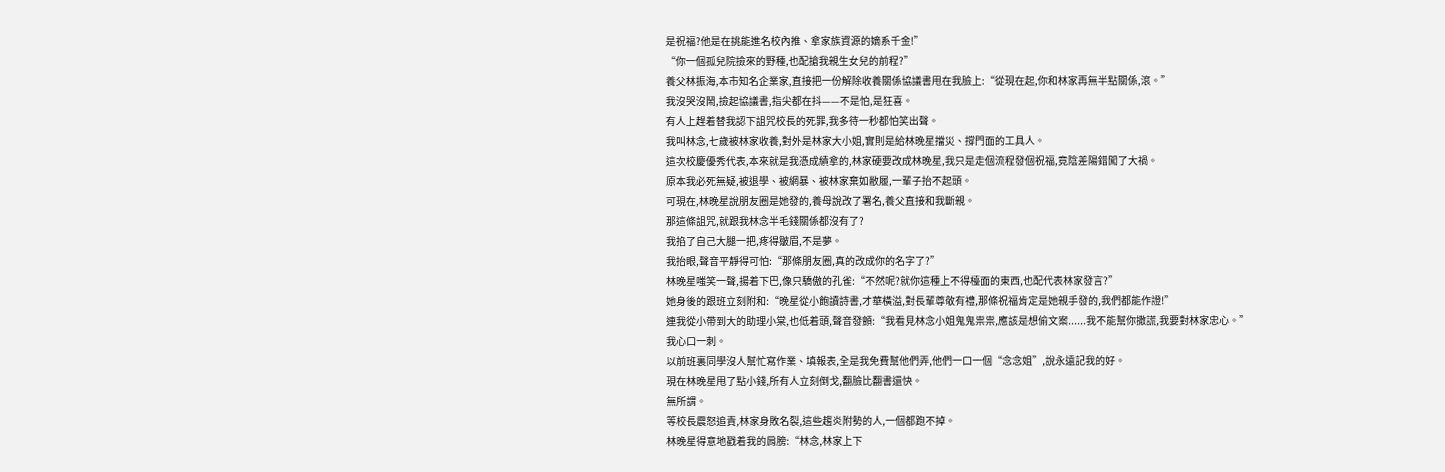是祝福?他是在挑能進名校內推、拿家族資源的嫡系千金!”
“你一個孤兒院撿來的野種,也配搶我親生女兒的前程?”
養父林振海,本市知名企業家,直接把一份解除收養關係協議書甩在我臉上:“從現在起,你和林家再無半點關係,滾。”
我沒哭沒鬧,撿起協議書,指尖都在抖——不是怕,是狂喜。
有人上趕着替我認下詛咒校長的死罪,我多待一秒都怕笑出聲。
我叫林念,七歲被林家收養,對外是林家大小姐,實則是給林晚星擋災、撐門面的工具人。
這次校慶優秀代表,本來就是我憑成績拿的,林家硬要改成林晚星,我只是走個流程發個祝福,竟陰差陽錯闖了大禍。
原本我必死無疑,被退學、被網暴、被林家棄如敝履,一輩子抬不起頭。
可現在,林晚星說朋友圈是她發的,養母說改了署名,養父直接和我斷親。
那這條詛咒,就跟我林念半毛錢關係都沒有了?
我掐了自己大腿一把,疼得皺眉,不是夢。
我抬眼,聲音平靜得可怕:“那條朋友圈,真的改成你的名字了?”
林晚星嗤笑一聲,揚着下巴,像只驕傲的孔雀:“不然呢?就你這種上不得檯面的東西,也配代表林家發言?”
她身後的跟班立刻附和:“晚星從小飽讀詩書,才華橫溢,對長輩尊敬有禮,那條祝福肯定是她親手發的,我們都能作證!”
連我從小帶到大的助理小棠,也低着頭,聲音發顫:“我看見林念小姐鬼鬼祟祟,應該是想偷文案......我不能幫你撒謊,我要對林家忠心。”
我心口一刺。
以前班裏同學沒人幫忙寫作業、填報表,全是我免費幫他們弄,他們一口一個“念念姐”,說永遠記我的好。
現在林晚星甩了點小錢,所有人立刻倒戈,翻臉比翻書還快。
無所謂。
等校長震怒追責,林家身敗名裂,這些趨炎附勢的人,一個都跑不掉。
林晚星得意地戳着我的肩膀:“林念,林家上下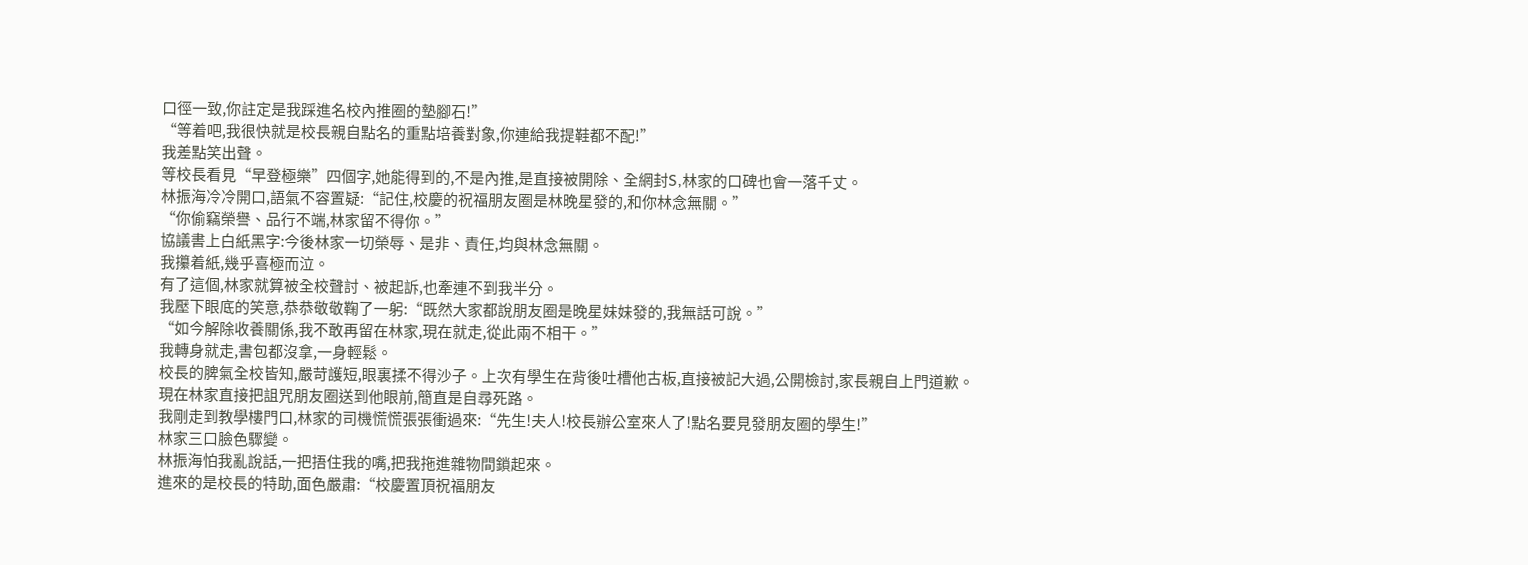口徑一致,你註定是我踩進名校內推圈的墊腳石!”
“等着吧,我很快就是校長親自點名的重點培養對象,你連給我提鞋都不配!”
我差點笑出聲。
等校長看見“早登極樂”四個字,她能得到的,不是內推,是直接被開除、全網封S,林家的口碑也會一落千丈。
林振海冷冷開口,語氣不容置疑:“記住,校慶的祝福朋友圈是林晚星發的,和你林念無關。”
“你偷竊榮譽、品行不端,林家留不得你。”
協議書上白紙黑字:今後林家一切榮辱、是非、責任,均與林念無關。
我攥着紙,幾乎喜極而泣。
有了這個,林家就算被全校聲討、被起訴,也牽連不到我半分。
我壓下眼底的笑意,恭恭敬敬鞠了一躬:“既然大家都說朋友圈是晚星妹妹發的,我無話可說。”
“如今解除收養關係,我不敢再留在林家,現在就走,從此兩不相干。”
我轉身就走,書包都沒拿,一身輕鬆。
校長的脾氣全校皆知,嚴苛護短,眼裏揉不得沙子。上次有學生在背後吐槽他古板,直接被記大過,公開檢討,家長親自上門道歉。
現在林家直接把詛咒朋友圈送到他眼前,簡直是自尋死路。
我剛走到教學樓門口,林家的司機慌慌張張衝過來:“先生!夫人!校長辦公室來人了!點名要見發朋友圈的學生!”
林家三口臉色驟變。
林振海怕我亂說話,一把捂住我的嘴,把我拖進雜物間鎖起來。
進來的是校長的特助,面色嚴肅:“校慶置頂祝福朋友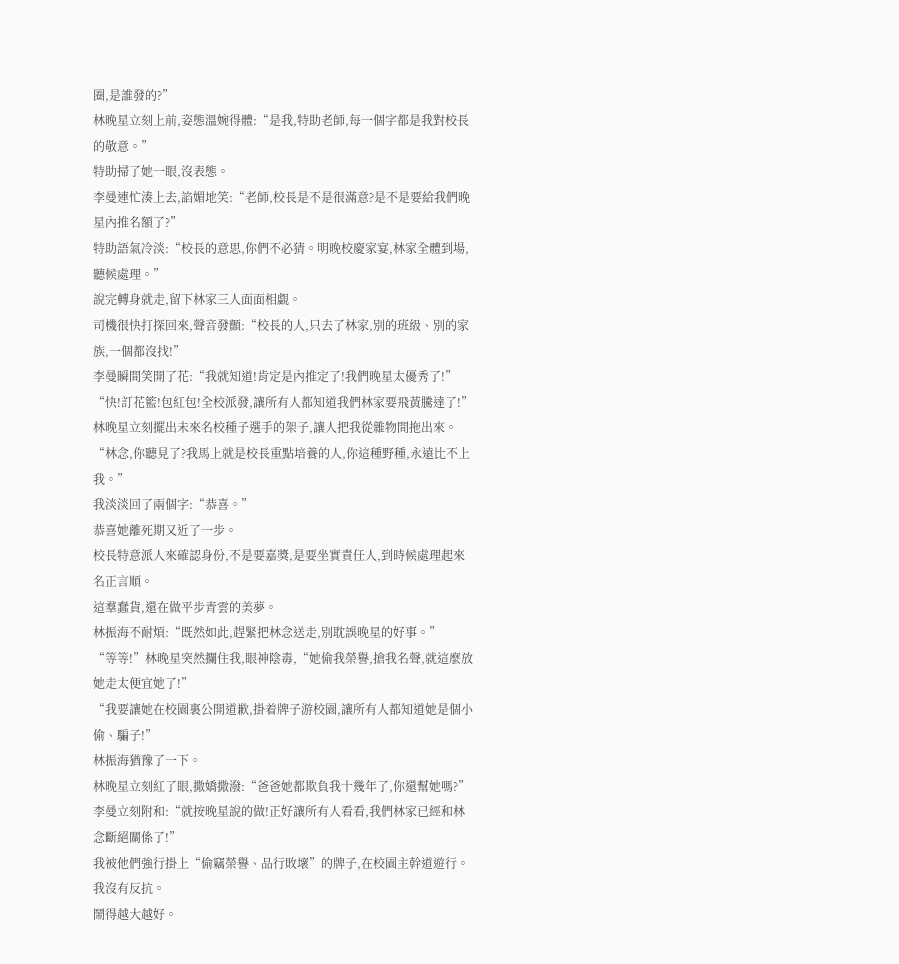圈,是誰發的?”
林晚星立刻上前,姿態溫婉得體:“是我,特助老師,每一個字都是我對校長的敬意。”
特助掃了她一眼,沒表態。
李曼連忙湊上去,諂媚地笑:“老師,校長是不是很滿意?是不是要給我們晚星內推名額了?”
特助語氣冷淡:“校長的意思,你們不必猜。明晚校慶家宴,林家全體到場,聽候處理。”
說完轉身就走,留下林家三人面面相覷。
司機很快打探回來,聲音發顫:“校長的人,只去了林家,別的班級、別的家族,一個都沒找!”
李曼瞬間笑開了花:“我就知道!肯定是內推定了!我們晚星太優秀了!”
“快!訂花籃!包紅包!全校派發,讓所有人都知道我們林家要飛黃騰達了!”
林晚星立刻擺出未來名校種子選手的架子,讓人把我從雜物間拖出來。
“林念,你聽見了?我馬上就是校長重點培養的人,你這種野種,永遠比不上我。”
我淡淡回了兩個字:“恭喜。”
恭喜她離死期又近了一步。
校長特意派人來確認身份,不是要嘉獎,是要坐實責任人,到時候處理起來名正言順。
這羣蠢貨,還在做平步青雲的美夢。
林振海不耐煩:“既然如此,趕緊把林念送走,別耽誤晚星的好事。”
“等等!”林晚星突然攔住我,眼神陰毒,“她偷我榮譽,搶我名聲,就這麼放她走太便宜她了!”
“我要讓她在校園裏公開道歉,掛着牌子游校園,讓所有人都知道她是個小偷、騙子!”
林振海猶豫了一下。
林晚星立刻紅了眼,撒嬌撒潑:“爸爸她都欺負我十幾年了,你還幫她嗎?”
李曼立刻附和:“就按晚星說的做!正好讓所有人看看,我們林家已經和林念斷絕關係了!”
我被他們強行掛上“偷竊榮譽、品行敗壞”的牌子,在校園主幹道遊行。
我沒有反抗。
鬧得越大越好。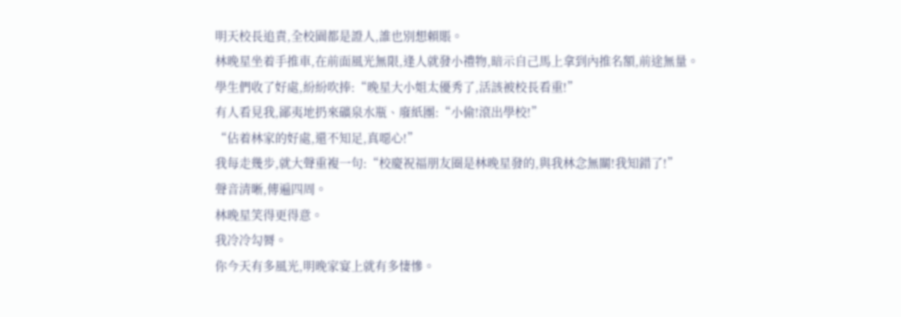明天校長追責,全校園都是證人,誰也別想賴賬。
林晚星坐着手推車,在前面風光無限,逢人就發小禮物,暗示自己馬上拿到內推名額,前途無量。
學生們收了好處,紛紛吹捧:“晚星大小姐太優秀了,活該被校長看重!”
有人看見我,鄙夷地扔來礦泉水瓶、廢紙團:“小偷!滾出學校!”
“佔着林家的好處,還不知足,真噁心!”
我每走幾步,就大聲重複一句:“校慶祝福朋友圈是林晚星發的,與我林念無關!我知錯了!”
聲音清晰,傳遍四周。
林晚星笑得更得意。
我冷冷勾脣。
你今天有多風光,明晚家宴上就有多悽慘。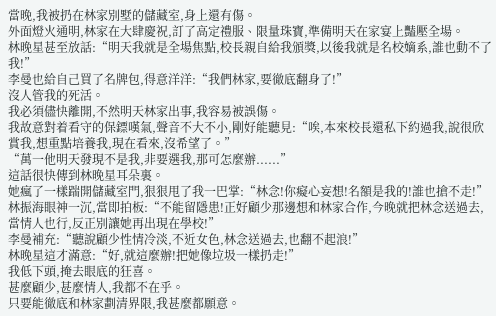當晚,我被扔在林家別墅的儲藏室,身上還有傷。
外面燈火通明,林家在大肆慶祝,訂了高定禮服、限量珠寶,準備明天在家宴上豔壓全場。
林晚星甚至放話:“明天我就是全場焦點,校長親自給我頒獎,以後我就是名校嫡系,誰也動不了我!”
李曼也給自己買了名牌包,得意洋洋:“我們林家,要徹底翻身了!”
沒人管我的死活。
我必須儘快離開,不然明天林家出事,我容易被誤傷。
我故意對着看守的保鏢嘆氣,聲音不大不小,剛好能聽見:“唉,本來校長還私下約過我,說很欣賞我,想重點培養我,現在看來,沒希望了。”
“萬一他明天發現不是我,非要選我,那可怎麼辦......”
這話很快傳到林晚星耳朵裏。
她瘋了一樣踹開儲藏室門,狠狠甩了我一巴掌:“林念!你癡心妄想!名額是我的!誰也搶不走!”
林振海眼神一沉,當即拍板:“不能留隱患!正好顧少那邊想和林家合作,今晚就把林念送過去,當情人也行,反正別讓她再出現在學校!”
李曼補充:“聽說顧少性情冷淡,不近女色,林念送過去,也翻不起浪!”
林晚星這才滿意:“好,就這麼辦!把她像垃圾一樣扔走!”
我低下頭,掩去眼底的狂喜。
甚麼顧少,甚麼情人,我都不在乎。
只要能徹底和林家劃清界限,我甚麼都願意。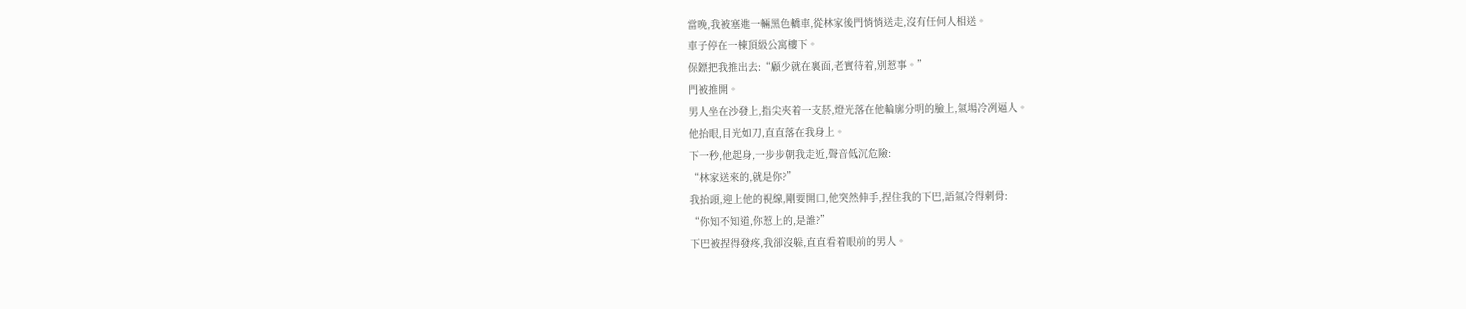當晚,我被塞進一輛黑色轎車,從林家後門悄悄送走,沒有任何人相送。
車子停在一棟頂級公寓樓下。
保鏢把我推出去:“顧少就在裏面,老實待着,別惹事。”
門被推開。
男人坐在沙發上,指尖夾着一支菸,燈光落在他輪廓分明的臉上,氣場冷冽逼人。
他抬眼,目光如刀,直直落在我身上。
下一秒,他起身,一步步朝我走近,聲音低沉危險:
“林家送來的,就是你?”
我抬頭,迎上他的視線,剛要開口,他突然伸手,捏住我的下巴,語氣冷得刺骨:
“你知不知道,你惹上的,是誰?”
下巴被捏得發疼,我卻沒躲,直直看着眼前的男人。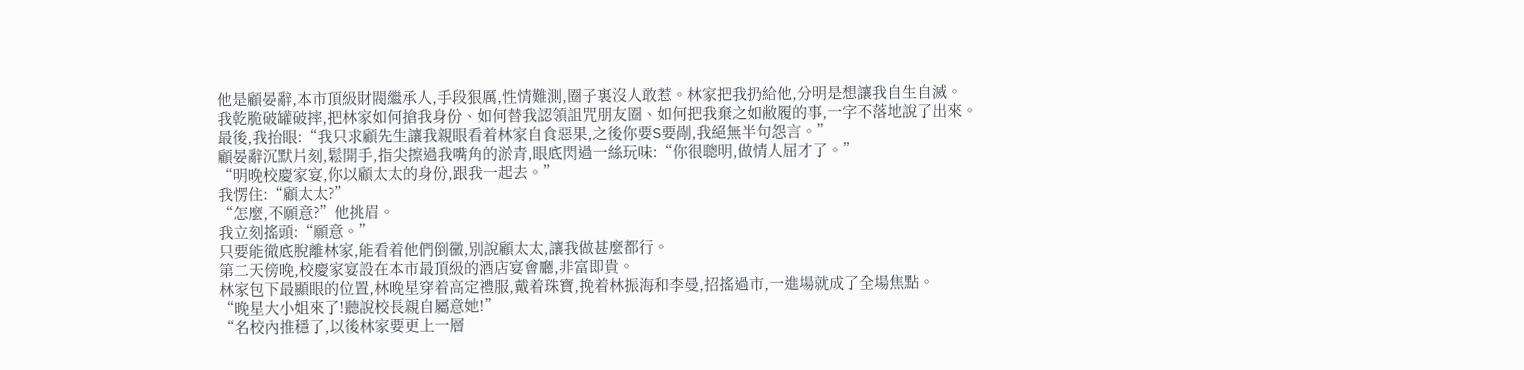他是顧晏辭,本市頂級財閥繼承人,手段狠厲,性情難測,圈子裏沒人敢惹。林家把我扔給他,分明是想讓我自生自滅。
我乾脆破罐破摔,把林家如何搶我身份、如何替我認領詛咒朋友圈、如何把我棄之如敝履的事,一字不落地說了出來。
最後,我抬眼:“我只求顧先生讓我親眼看着林家自食惡果,之後你要S要剮,我絕無半句怨言。”
顧晏辭沉默片刻,鬆開手,指尖擦過我嘴角的淤青,眼底閃過一絲玩味:“你很聰明,做情人屈才了。”
“明晚校慶家宴,你以顧太太的身份,跟我一起去。”
我愣住:“顧太太?”
“怎麼,不願意?”他挑眉。
我立刻搖頭:“願意。”
只要能徹底脫離林家,能看着他們倒黴,別說顧太太,讓我做甚麼都行。
第二天傍晚,校慶家宴設在本市最頂級的酒店宴會廳,非富即貴。
林家包下最顯眼的位置,林晚星穿着高定禮服,戴着珠寶,挽着林振海和李曼,招搖過市,一進場就成了全場焦點。
“晚星大小姐來了!聽說校長親自屬意她!”
“名校內推穩了,以後林家要更上一層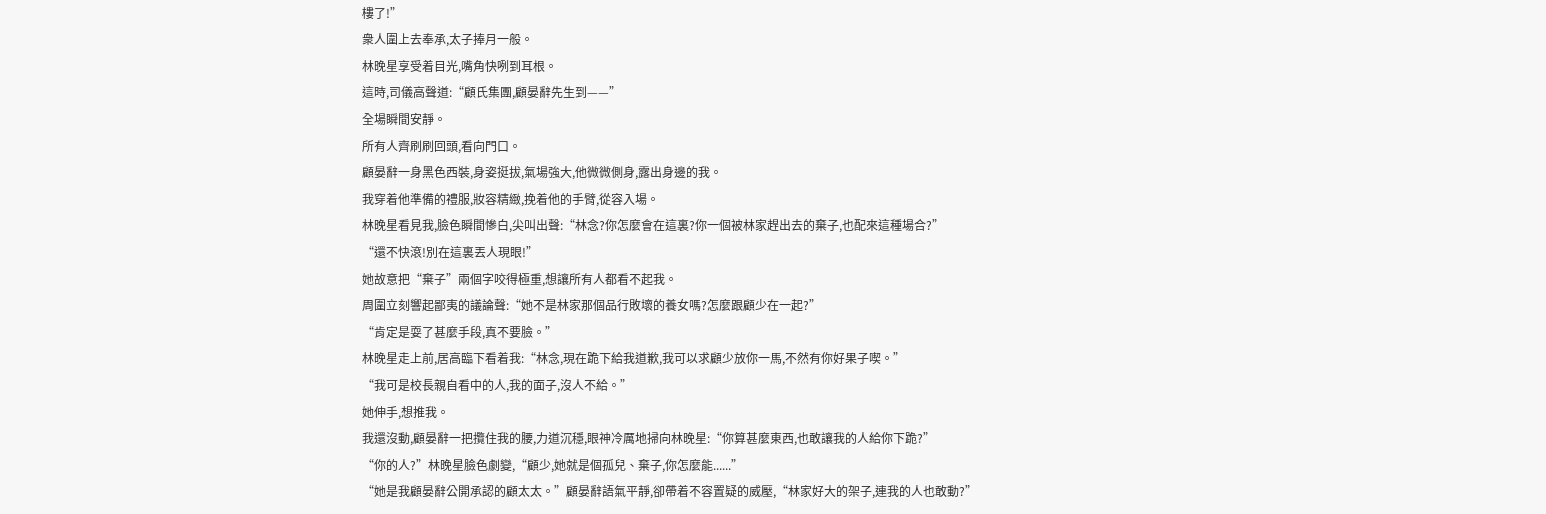樓了!”
衆人圍上去奉承,太子捧月一般。
林晚星享受着目光,嘴角快咧到耳根。
這時,司儀高聲道:“顧氏集團,顧晏辭先生到——”
全場瞬間安靜。
所有人齊刷刷回頭,看向門口。
顧晏辭一身黑色西裝,身姿挺拔,氣場強大,他微微側身,露出身邊的我。
我穿着他準備的禮服,妝容精緻,挽着他的手臂,從容入場。
林晚星看見我,臉色瞬間慘白,尖叫出聲:“林念?你怎麼會在這裏?你一個被林家趕出去的棄子,也配來這種場合?”
“還不快滾!別在這裏丟人現眼!”
她故意把“棄子”兩個字咬得極重,想讓所有人都看不起我。
周圍立刻響起鄙夷的議論聲:“她不是林家那個品行敗壞的養女嗎?怎麼跟顧少在一起?”
“肯定是耍了甚麼手段,真不要臉。”
林晚星走上前,居高臨下看着我:“林念,現在跪下給我道歉,我可以求顧少放你一馬,不然有你好果子喫。”
“我可是校長親自看中的人,我的面子,沒人不給。”
她伸手,想推我。
我還沒動,顧晏辭一把攬住我的腰,力道沉穩,眼神冷厲地掃向林晚星:“你算甚麼東西,也敢讓我的人給你下跪?”
“你的人?”林晚星臉色劇變,“顧少,她就是個孤兒、棄子,你怎麼能......”
“她是我顧晏辭公開承認的顧太太。”顧晏辭語氣平靜,卻帶着不容置疑的威壓,“林家好大的架子,連我的人也敢動?”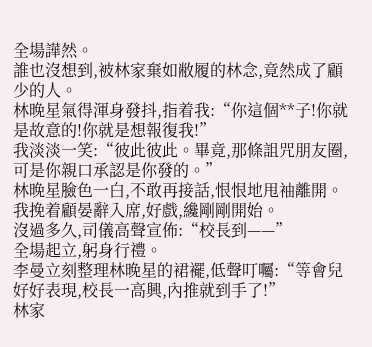全場譁然。
誰也沒想到,被林家棄如敝履的林念,竟然成了顧少的人。
林晚星氣得渾身發抖,指着我:“你這個**子!你就是故意的!你就是想報復我!”
我淡淡一笑:“彼此彼此。畢竟,那條詛咒朋友圈,可是你親口承認是你發的。”
林晚星臉色一白,不敢再接話,恨恨地甩袖離開。
我挽着顧晏辭入席,好戲,纔剛剛開始。
沒過多久,司儀高聲宣佈:“校長到——”
全場起立,躬身行禮。
李曼立刻整理林晚星的裙襬,低聲叮囑:“等會兒好好表現,校長一高興,內推就到手了!”
林家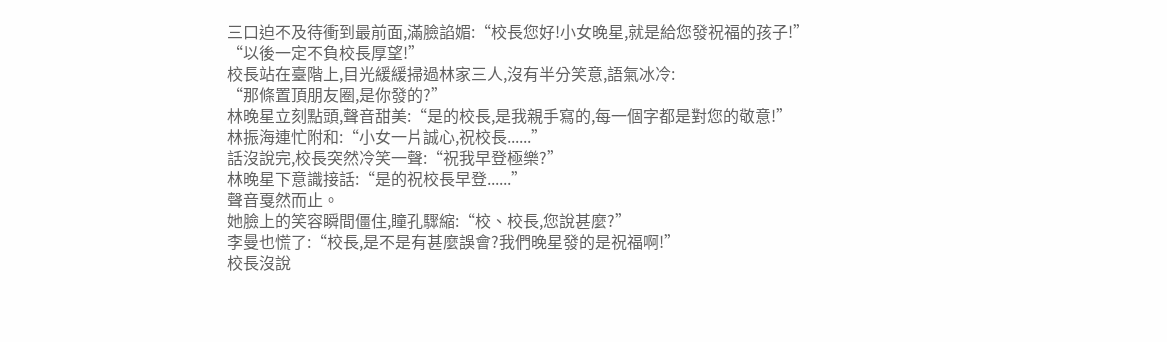三口迫不及待衝到最前面,滿臉諂媚:“校長您好!小女晚星,就是給您發祝福的孩子!”
“以後一定不負校長厚望!”
校長站在臺階上,目光緩緩掃過林家三人,沒有半分笑意,語氣冰冷:
“那條置頂朋友圈,是你發的?”
林晚星立刻點頭,聲音甜美:“是的校長,是我親手寫的,每一個字都是對您的敬意!”
林振海連忙附和:“小女一片誠心,祝校長......”
話沒說完,校長突然冷笑一聲:“祝我早登極樂?”
林晚星下意識接話:“是的祝校長早登......”
聲音戛然而止。
她臉上的笑容瞬間僵住,瞳孔驟縮:“校、校長,您說甚麼?”
李曼也慌了:“校長,是不是有甚麼誤會?我們晚星發的是祝福啊!”
校長沒說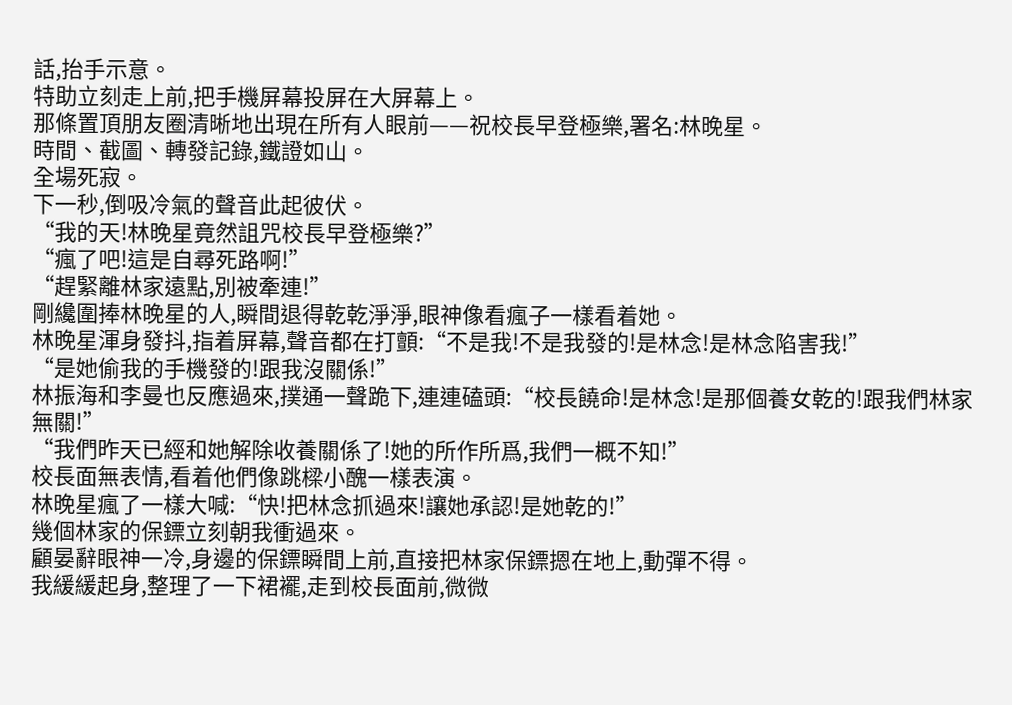話,抬手示意。
特助立刻走上前,把手機屏幕投屏在大屏幕上。
那條置頂朋友圈清晰地出現在所有人眼前——祝校長早登極樂,署名:林晚星。
時間、截圖、轉發記錄,鐵證如山。
全場死寂。
下一秒,倒吸冷氣的聲音此起彼伏。
“我的天!林晚星竟然詛咒校長早登極樂?”
“瘋了吧!這是自尋死路啊!”
“趕緊離林家遠點,別被牽連!”
剛纔圍捧林晚星的人,瞬間退得乾乾淨淨,眼神像看瘋子一樣看着她。
林晚星渾身發抖,指着屏幕,聲音都在打顫:“不是我!不是我發的!是林念!是林念陷害我!”
“是她偷我的手機發的!跟我沒關係!”
林振海和李曼也反應過來,撲通一聲跪下,連連磕頭:“校長饒命!是林念!是那個養女乾的!跟我們林家無關!”
“我們昨天已經和她解除收養關係了!她的所作所爲,我們一概不知!”
校長面無表情,看着他們像跳樑小醜一樣表演。
林晚星瘋了一樣大喊:“快!把林念抓過來!讓她承認!是她乾的!”
幾個林家的保鏢立刻朝我衝過來。
顧晏辭眼神一冷,身邊的保鏢瞬間上前,直接把林家保鏢摁在地上,動彈不得。
我緩緩起身,整理了一下裙襬,走到校長面前,微微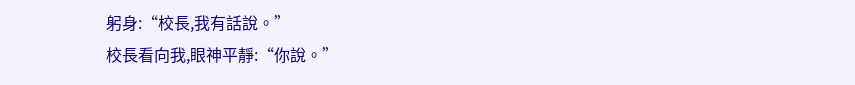躬身:“校長,我有話說。”
校長看向我,眼神平靜:“你說。”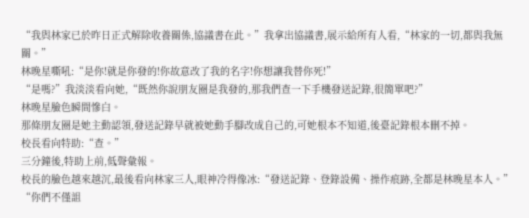“我與林家已於昨日正式解除收養關係,協議書在此。”我拿出協議書,展示給所有人看,“林家的一切,都與我無關。”
林晚星嘶吼:“是你!就是你發的!你故意改了我的名字!你想讓我替你死!”
“是嗎?”我淡淡看向她,“既然你說朋友圈是我發的,那我們查一下手機發送記錄,很簡單吧?”
林晚星臉色瞬間慘白。
那條朋友圈是她主動認領,發送記錄早就被她動手腳改成自己的,可她根本不知道,後臺記錄根本刪不掉。
校長看向特助:“查。”
三分鐘後,特助上前,低聲彙報。
校長的臉色越來越沉,最後看向林家三人,眼神冷得像冰:“發送記錄、登錄設備、操作痕跡,全都是林晚星本人。”
“你們不僅詛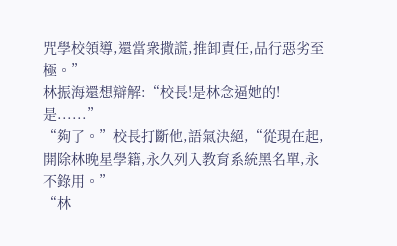咒學校領導,還當衆撒謊,推卸責任,品行惡劣至極。”
林振海還想辯解:“校長!是林念逼她的!是......”
“夠了。”校長打斷他,語氣決絕,“從現在起,開除林晚星學籍,永久列入教育系統黑名單,永不錄用。”
“林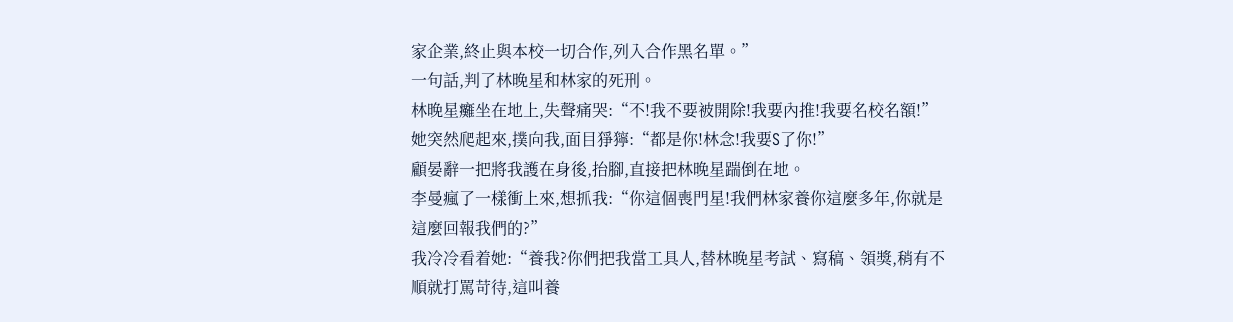家企業,終止與本校一切合作,列入合作黑名單。”
一句話,判了林晚星和林家的死刑。
林晚星癱坐在地上,失聲痛哭:“不!我不要被開除!我要內推!我要名校名額!”
她突然爬起來,撲向我,面目猙獰:“都是你!林念!我要S了你!”
顧晏辭一把將我護在身後,抬腳,直接把林晚星踹倒在地。
李曼瘋了一樣衝上來,想抓我:“你這個喪門星!我們林家養你這麼多年,你就是這麼回報我們的?”
我冷冷看着她:“養我?你們把我當工具人,替林晚星考試、寫稿、領獎,稍有不順就打罵苛待,這叫養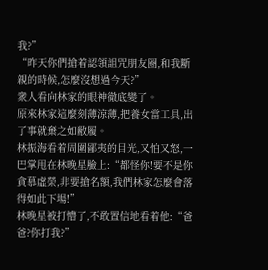我?”
“昨天你們搶着認領詛咒朋友圈,和我斷親的時候,怎麼沒想過今天?”
衆人看向林家的眼神徹底變了。
原來林家這麼刻薄涼薄,把養女當工具,出了事就棄之如敝履。
林振海看着周圍鄙夷的目光,又怕又怒,一巴掌甩在林晚星臉上:“都怪你!要不是你貪慕虛榮,非要搶名額,我們林家怎麼會落得如此下場!”
林晚星被打懵了,不敢置信地看着他:“爸爸?你打我?”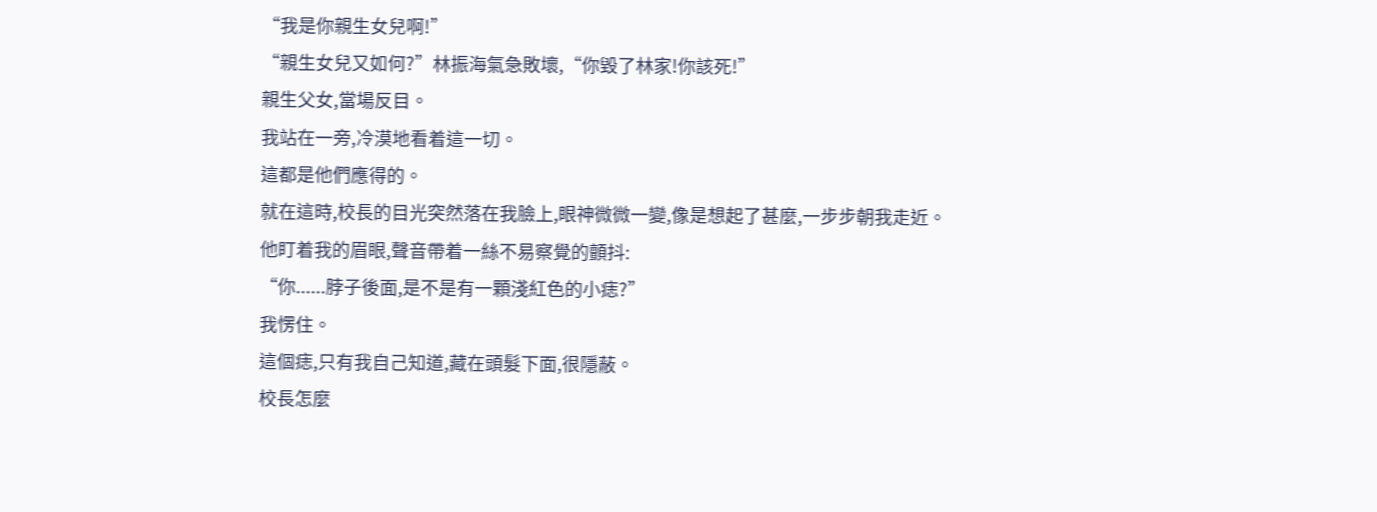“我是你親生女兒啊!”
“親生女兒又如何?”林振海氣急敗壞,“你毀了林家!你該死!”
親生父女,當場反目。
我站在一旁,冷漠地看着這一切。
這都是他們應得的。
就在這時,校長的目光突然落在我臉上,眼神微微一變,像是想起了甚麼,一步步朝我走近。
他盯着我的眉眼,聲音帶着一絲不易察覺的顫抖:
“你......脖子後面,是不是有一顆淺紅色的小痣?”
我愣住。
這個痣,只有我自己知道,藏在頭髮下面,很隱蔽。
校長怎麼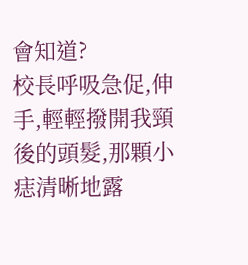會知道?
校長呼吸急促,伸手,輕輕撥開我頸後的頭髮,那顆小痣清晰地露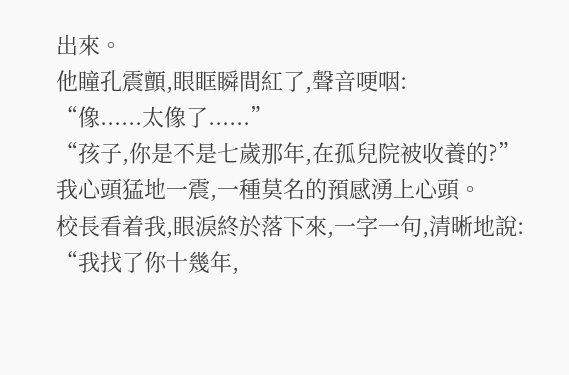出來。
他瞳孔震顫,眼眶瞬間紅了,聲音哽咽:
“像......太像了......”
“孩子,你是不是七歲那年,在孤兒院被收養的?”
我心頭猛地一震,一種莫名的預感湧上心頭。
校長看着我,眼淚終於落下來,一字一句,清晰地說:
“我找了你十幾年,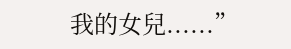我的女兒......”